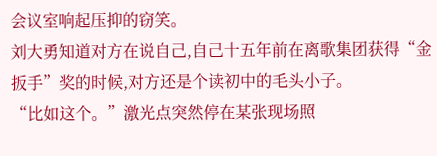会议室响起压抑的窃笑。
刘大勇知道对方在说自己,自己十五年前在离歌集团获得“金扳手”奖的时候,对方还是个读初中的毛头小子。
“比如这个。”激光点突然停在某张现场照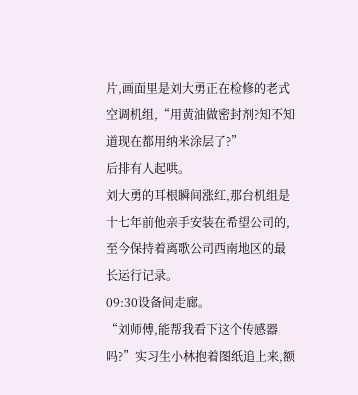片,画面里是刘大勇正在检修的老式空调机组,“用黄油做密封剂?知不知道现在都用纳米涂层了?”
后排有人起哄。
刘大勇的耳根瞬间涨红,那台机组是十七年前他亲手安装在希望公司的,至今保持着离歌公司西南地区的最长运行记录。
09:30设备间走廊。
“刘师傅,能帮我看下这个传感器吗?”实习生小林抱着图纸追上来,额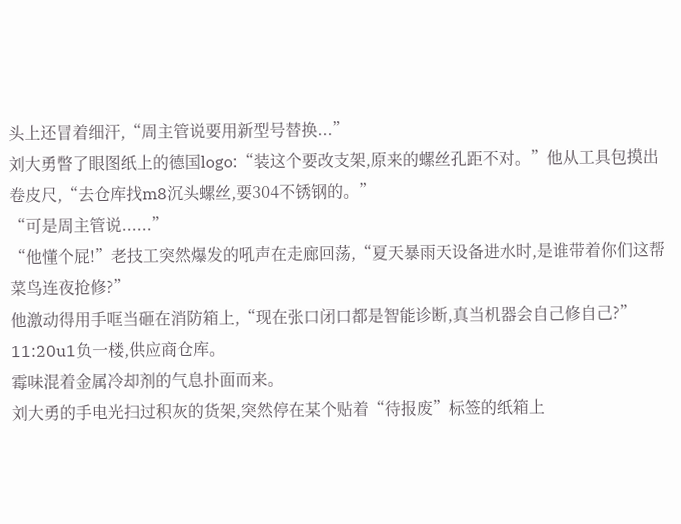头上还冒着细汗,“周主管说要用新型号替换...”
刘大勇瞥了眼图纸上的德国logo:“装这个要改支架,原来的螺丝孔距不对。”他从工具包摸出卷皮尺,“去仓库找m8沉头螺丝,要304不锈钢的。”
“可是周主管说......”
“他懂个屁!”老技工突然爆发的吼声在走廊回荡,“夏天暴雨天设备进水时,是谁带着你们这帮菜鸟连夜抢修?”
他激动得用手哐当砸在消防箱上,“现在张口闭口都是智能诊断,真当机器会自己修自己?”
11:20u1负一楼,供应商仓库。
霉味混着金属冷却剂的气息扑面而来。
刘大勇的手电光扫过积灰的货架,突然停在某个贴着“待报废”标签的纸箱上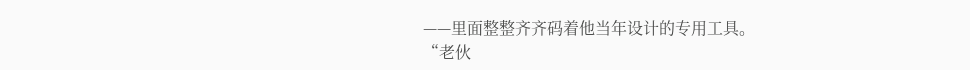——里面整整齐齐码着他当年设计的专用工具。
“老伙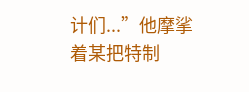计们...”他摩挲着某把特制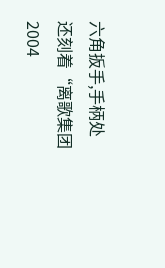六角扳手,手柄处还刻着“离歌集团2004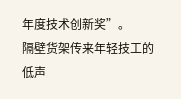年度技术创新奖”。
隔壁货架传来年轻技工的低声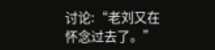讨论:“老刘又在怀念过去了。”